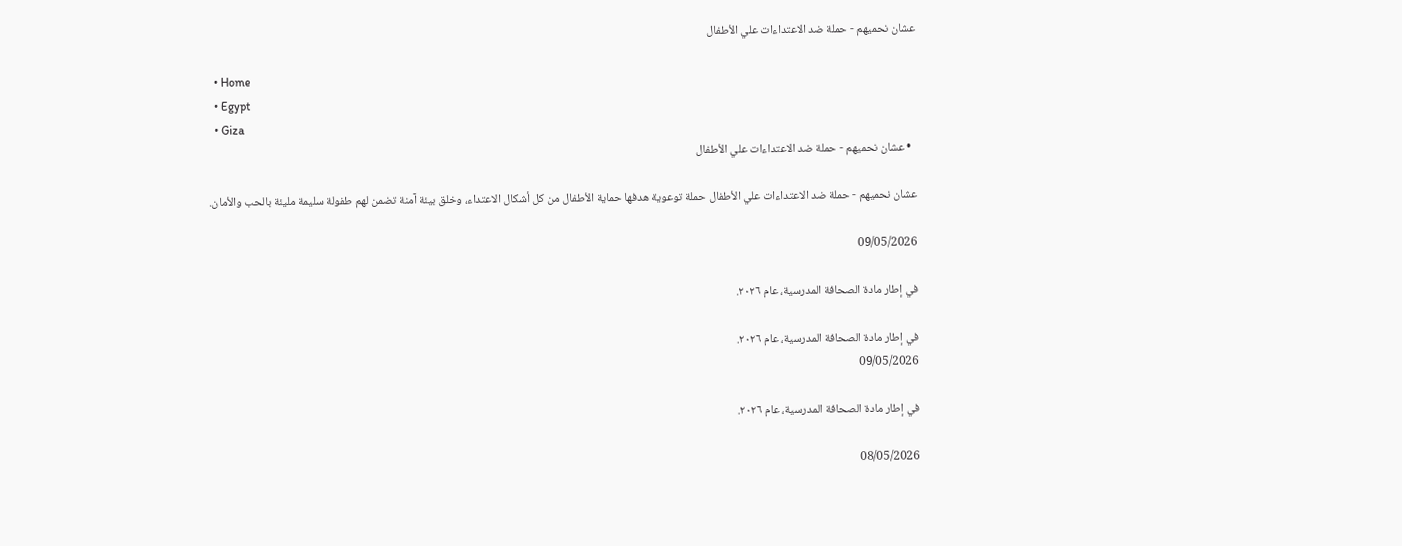عشان نحميهم - حملة ضد الاعتداءات علي الأطفال

  • Home
  • Egypt
  • Giza
  • عشان نحميهم - حملة ضد الاعتداءات علي الأطفال

عشان نحميهم - حملة ضد الاعتداءات علي الأطفال حملة توعوية هدفها حماية الأطفال من كل أشكال الاعتداء، وخلق بيئة آمنة تضمن لهم طفولة سليمة مليئة بالحب والأمان.

09/05/2026

في إطار مادة الصحافة المدرسية، عام ٢٠٢٦.

في إطار مادة الصحافة المدرسية، عام ٢٠٢٦.
09/05/2026

في إطار مادة الصحافة المدرسية، عام ٢٠٢٦.

08/05/2026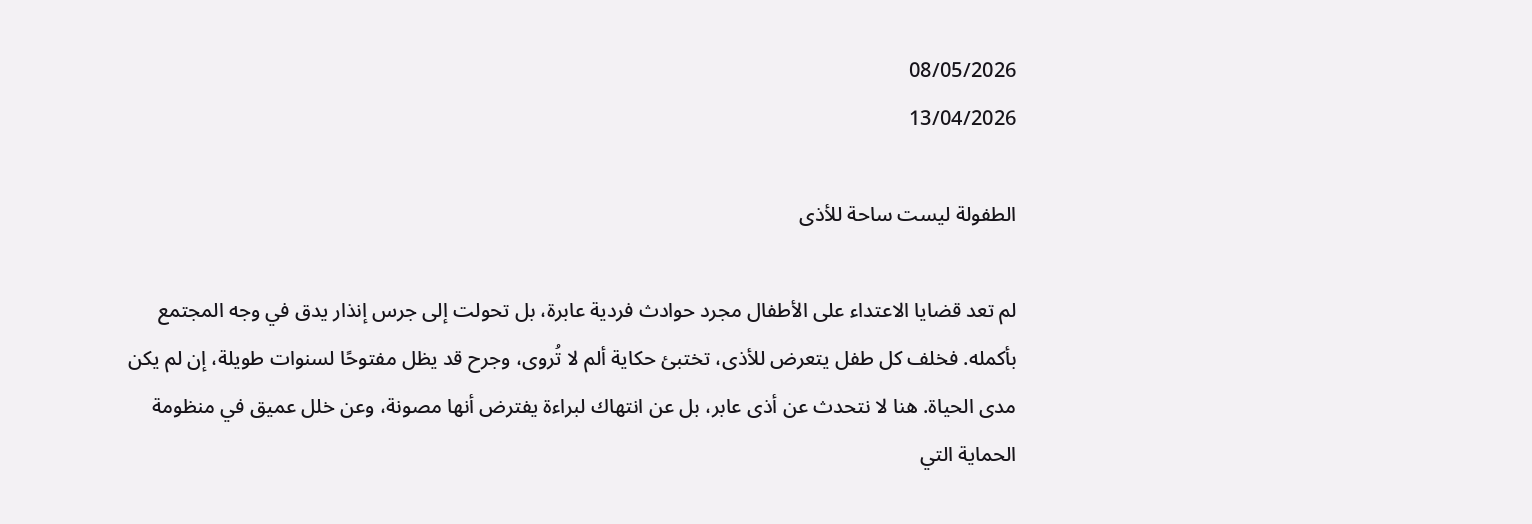08/05/2026
13/04/2026

الطفولة ليست ساحة للأذى

لم تعد قضايا الاعتداء على الأطفال مجرد حوادث فردية عابرة، بل تحولت إلى جرس إنذار يدق في وجه المجتمع بأكمله. فخلف كل طفل يتعرض للأذى، تختبئ حكاية ألم لا تُروى، وجرح قد يظل مفتوحًا لسنوات طويلة، إن لم يكن مدى الحياة. هنا لا نتحدث عن أذى عابر، بل عن انتهاك لبراءة يفترض أنها مصونة، وعن خلل عميق في منظومة الحماية التي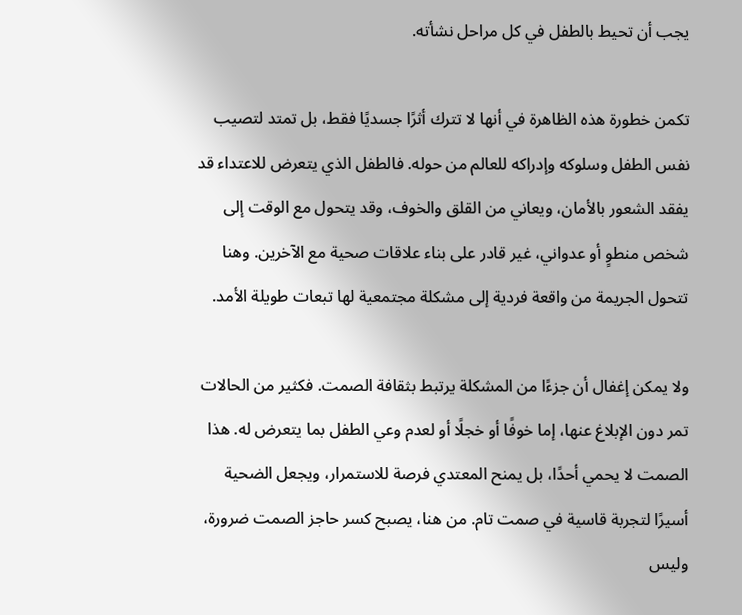يجب أن تحيط بالطفل في كل مراحل نشأته.

تكمن خطورة هذه الظاهرة في أنها لا تترك أثرًا جسديًا فقط، بل تمتد لتصيب نفس الطفل وسلوكه وإدراكه للعالم من حوله. فالطفل الذي يتعرض للاعتداء قد يفقد الشعور بالأمان، ويعاني من القلق والخوف، وقد يتحول مع الوقت إلى شخص منطوٍ أو عدواني، غير قادر على بناء علاقات صحية مع الآخرين. وهنا تتحول الجريمة من واقعة فردية إلى مشكلة مجتمعية لها تبعات طويلة الأمد.

ولا يمكن إغفال أن جزءًا من المشكلة يرتبط بثقافة الصمت. فكثير من الحالات تمر دون الإبلاغ عنها، إما خوفًا أو خجلًا أو لعدم وعي الطفل بما يتعرض له. هذا الصمت لا يحمي أحدًا، بل يمنح المعتدي فرصة للاستمرار، ويجعل الضحية أسيرًا لتجربة قاسية في صمت تام. من هنا، يصبح كسر حاجز الصمت ضرورة، وليس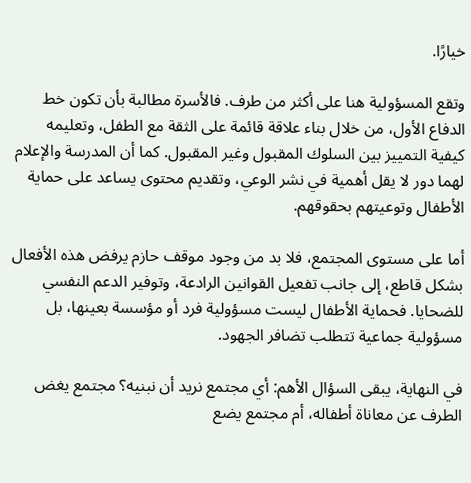خيارًا.

وتقع المسؤولية هنا على أكثر من طرف. فالأسرة مطالبة بأن تكون خط الدفاع الأول، من خلال بناء علاقة قائمة على الثقة مع الطفل، وتعليمه كيفية التمييز بين السلوك المقبول وغير المقبول. كما أن المدرسة والإعلام لهما دور لا يقل أهمية في نشر الوعي، وتقديم محتوى يساعد على حماية الأطفال وتوعيتهم بحقوقهم.

أما على مستوى المجتمع، فلا بد من وجود موقف حازم يرفض هذه الأفعال بشكل قاطع، إلى جانب تفعيل القوانين الرادعة، وتوفير الدعم النفسي للضحايا. فحماية الأطفال ليست مسؤولية فرد أو مؤسسة بعينها، بل مسؤولية جماعية تتطلب تضافر الجهود.

في النهاية، يبقى السؤال الأهم: أي مجتمع نريد أن نبنيه؟ مجتمع يغض الطرف عن معاناة أطفاله، أم مجتمع يضع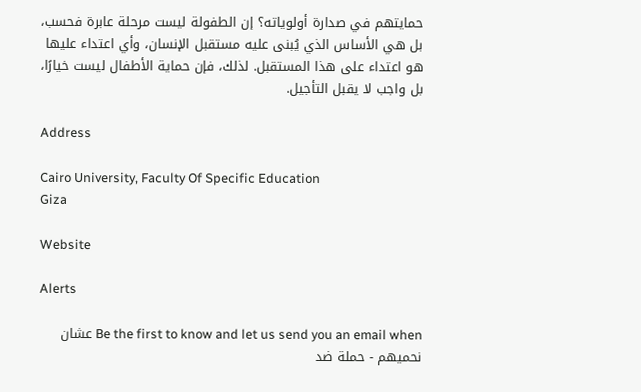حمايتهم في صدارة أولوياته؟ إن الطفولة ليست مرحلة عابرة فحسب، بل هي الأساس الذي يُبنى عليه مستقبل الإنسان، وأي اعتداء عليها هو اعتداء على هذا المستقبل. لذلك، فإن حماية الأطفال ليست خيارًا، بل واجب لا يقبل التأجيل.

Address

Cairo University, Faculty Of Specific Education
Giza

Website

Alerts

Be the first to know and let us send you an email when عشان نحميهم - حملة ضد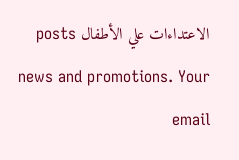الاعتداءات علي الأطفال posts news and promotions. Your email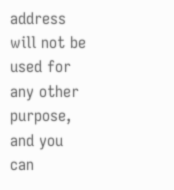address will not be used for any other purpose, and you can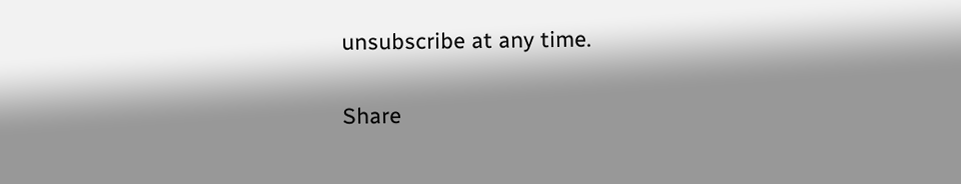unsubscribe at any time.

Share